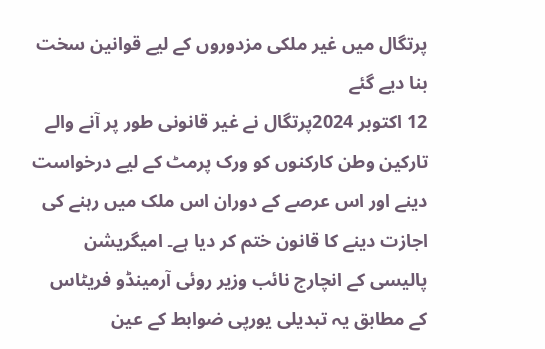پرتگال میں غیر ملکی مزدوروں کے لیے قوانین سخت بنا دیے گئے
12 اکتوبر 2024پرتگال نے غیر قانونی طور پر آنے والے تارکین وطن کارکنوں کو ورک پرمٹ کے لیے درخواست دینے اور اس عرصے کے دوران اس ملک میں رہنے کی اجازت دینے کا قانون ختم کر دیا ہے۔ امیگریشن پالیسی کے انچارج نائب وزیر روئی آرمینڈو فریٹاس کے مطابق یہ تبدیلی یورپی ضوابط کے عین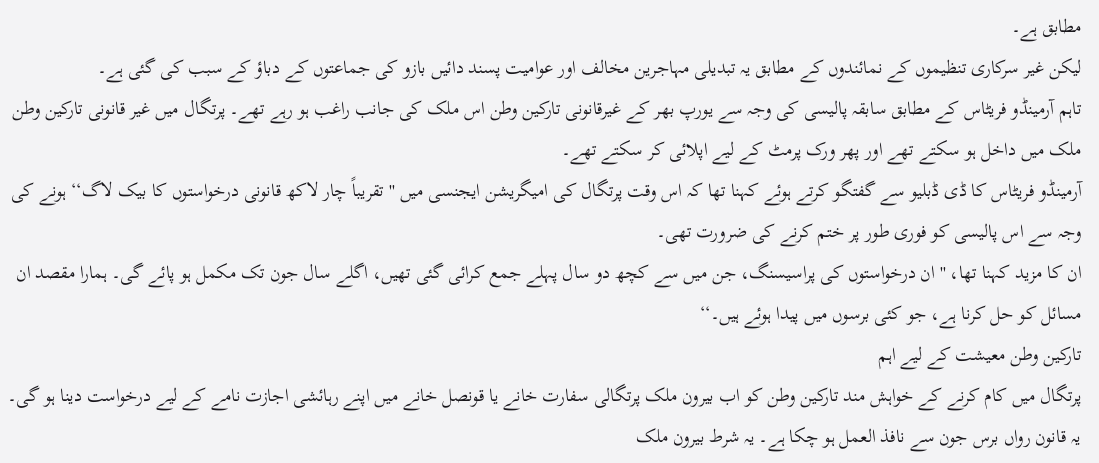مطابق ہے۔
لیکن غیر سرکاری تنظیموں کے نمائندوں کے مطابق یہ تبدیلی مہاجرین مخالف اور عوامیت پسند دائیں بازو کی جماعتوں کے دباؤ کے سبب کی گئی ہے۔
تاہم آرمینڈو فریٹاس کے مطابق سابقہ پالیسی کی وجہ سے یورپ بھر کے غیرقانونی تارکین وطن اس ملک کی جانب راغب ہو رہے تھے۔ پرتگال میں غیر قانونی تارکین وطن ملک میں داخل ہو سکتے تھے اور پھر ورک پرمٹ کے لیے اپلائی کر سکتے تھے۔
آرمینڈو فریٹاس کا ڈی ڈبلیو سے گفتگو کرتے ہوئے کہنا تھا کہ اس وقت پرتگال کی امیگریشن ایجنسی میں ''تقریباً چار لاکھ قانونی درخواستوں کا بیک لاگ‘‘ ہونے کی وجہ سے اس پالیسی کو فوری طور پر ختم کرنے کی ضرورت تھی۔
ان کا مزید کہنا تھا، ''ان درخواستوں کی پراسیسنگ، جن میں سے کچھ دو سال پہلے جمع کرائی گئی تھیں، اگلے سال جون تک مکمل ہو پائے گی۔ ہمارا مقصد ان مسائل کو حل کرنا ہے، جو کئی برسوں میں پیدا ہوئے ہیں۔‘‘
تارکین وطن معیشت کے لیے اہم
پرتگال میں کام کرنے کے خواہش مند تارکین وطن کو اب بیرون ملک پرتگالی سفارت خانے یا قونصل خانے میں اپنے رہائشی اجازت نامے کے لیے درخواست دینا ہو گی۔ یہ قانون رواں برس جون سے نافذ العمل ہو چکا ہے۔ یہ شرط بیرون ملک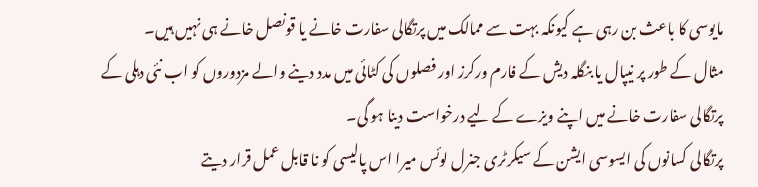مایوسی کا باعث بن رہی ہے کیونکہ بہت سے ممالک میں پرتگالی سفارت خانے یا قونصل خانے ہی نہیں ہیں۔
مثال کے طور پر نیپال یا بنگلہ دیش کے فارم ورکرز اور فصلوں کی کٹائی میں مدد دینے والے مزدوروں کو اب نئی دہلی کے پرتگالی سفارت خانے میں اپنے ویزے کے لیے درخواست دینا ہو گی۔
پرتگالی کسانوں کی ایسوسی ایشن کے سیکرٹری جنرل لوئس میرا اس پالیسی کو نا قابل عمل قرار دیتے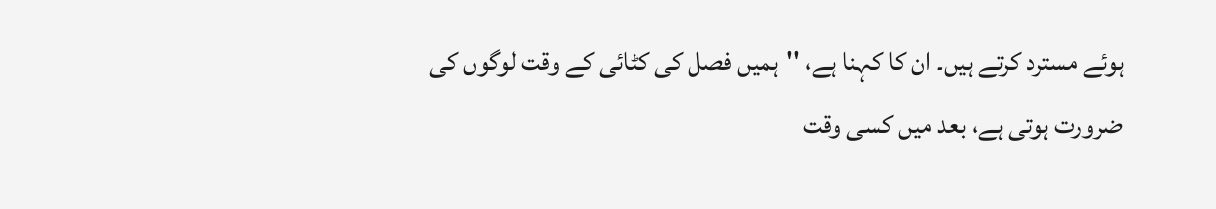ہوئے مسترد کرتے ہیں۔ ان کا کہنا ہے، ''ہمیں فصل کی کٹائی کے وقت لوگوں کی ضرورت ہوتی ہے، بعد میں کسی وقت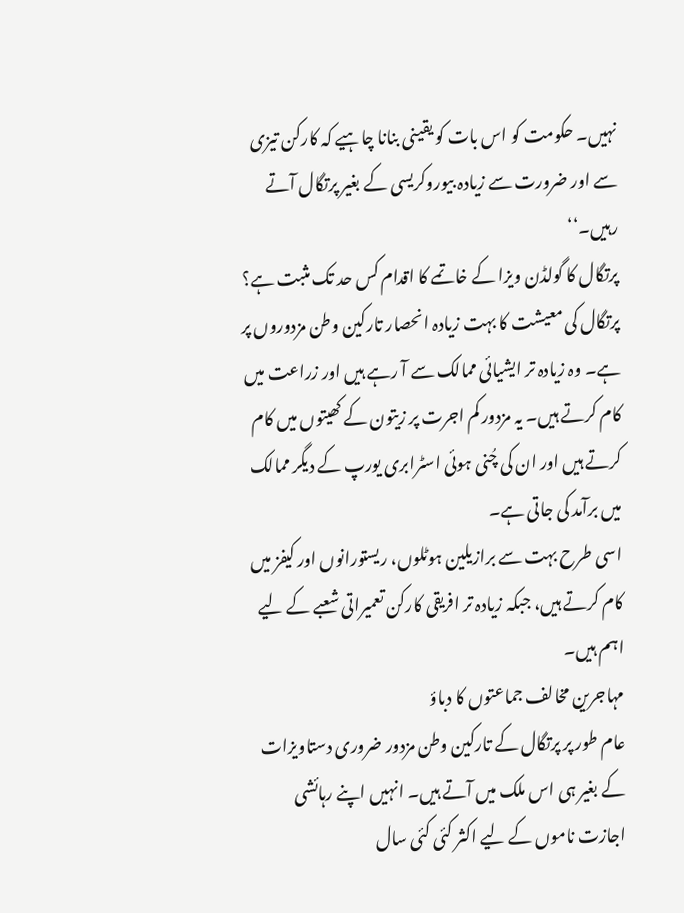نہیں۔ حکومت کو اس بات کو یقینی بنانا چاہیے کہ کارکن تیزی سے اور ضرورت سے زیادہ بیوروکریسی کے بغیر پرتگال آتے رہیں۔‘‘
پرتگال کا گولڈن ویزا کے خاتمے کا اقدام کس حد تک مثبت ہے؟
پرتگال کی معیشت کا بہت زیادہ انحصار تارکین وطن مزدوروں پر ہے۔ وہ زیادہ تر ایشیائی ممالک سے آ رہے ہیں اور زراعت میں کام کرتے ہیں۔ یہ مزدور کم اجرت پر زیتون کے کھیتوں میں کام کرتے ہیں اور ان کی چُنی ہوئی اسٹرابری یورپ کے دیگر ممالک میں برآمد کی جاتی ہے۔
اسی طرح بہت سے برازیلین ہوٹلوں، ریستورانوں اور کیفز میں کام کرتے ہیں، جبکہ زیادہ تر افریقی کارکن تعمیراتی شعبے کے لیے اہم ہیں۔
مہاجرین مخالف جماعتوں کا دباؤ
عام طور پر پرتگال کے تارکین وطن مزدور ضروری دستاویزات کے بغیر ہی اس ملک میں آتے ہیں۔ انہیں اپنے رہائشی اجازت ناموں کے لیے اکثر کئی کئی سال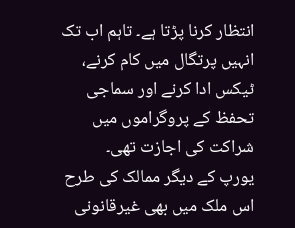انتظار کرنا پڑتا ہے۔ تاہم اب تک انہیں پرتگال میں کام کرنے، ٹیکس ادا کرنے اور سماجی تحفظ کے پروگراموں میں شراکت کی اجازت تھی۔
یورپ کے دیگر ممالک کی طرح اس ملک میں بھی غیرقانونی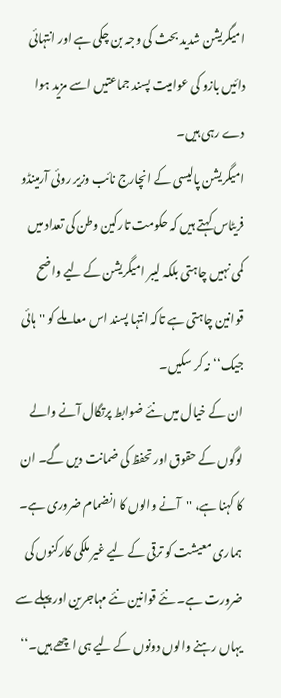امیگریشن شدید بحث کی وجہ بن چکی ہے اور انتہائی دائیں بازو کی عوامیت پسند جماعتیں اسے مزید ہوا دے رہی ہیں۔
امیگریشن پالیسی کے انچارج نائب وزیر روئی آرمینڈو فریٹاس کہتے ہیں کہ حکومت تارکین وطن کی تعداد میں کمی نہیں چاہتی بلکہ لیبر امیگریشن کے لیے واضح قوانین چاہتی ہے تاکہ انتہا پسند اس معاملے کو ''ہائی جیک‘‘ نہ کر سکیں۔
ان کے خیال میں نئے ضوابط پرتگال آنے والے لوگوں کے حقوق اور تحفظ کی ضمانت دیں گے۔ ان کا کہنا ہے، ''آنے والوں کا انضمام ضروری ہے۔ ہماری معیشت کو ترقی کے لیے غیر ملکی کارکنوں کی ضرورت ہے۔ نئے قوانین نئے مہاجرین اور پہلے سے یہاں رہنے والوں دونوں کے لیے ہی اچھے ہیں۔‘‘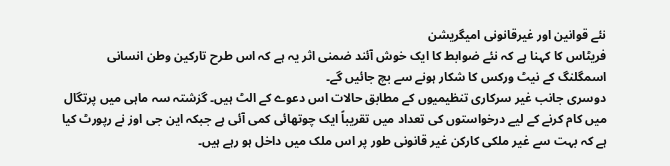نئے قوانین اور غیرقانونی امیگریشن
فریٹاس کا کہنا ہے کہ نئے ضوابط کا ایک خوش آئند ضمنی اثر یہ ہے کہ اس طرح تارکین وطن انسانی اسمگلنگ کے نیٹ ورکس کا شکار ہونے سے بچ جائیں گے۔
دوسری جانب غیر سرکاری تنظیمیوں کے مطابق حالات اس دعوے کے الٹ ہیں۔ گزشتہ سہ ماہی میں پرتگال میں کام کرنے کے لیے درخواستوں کی تعداد میں تقریباً ایک چوتھائی کمی آئی ہے جبکہ این جی اوز نے رپورٹ کیا ہے کہ بہت سے غیر ملکی کارکن غیر قانونی طور پر اس ملک میں داخل ہو رہے ہیں۔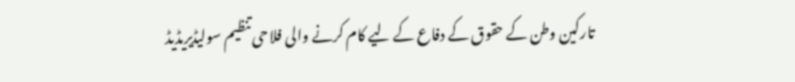تارکین وطن کے حقوق کے دفاع کے لیے کام کرنے والی فلاحی تنظیم سولیڈیریڈیڈ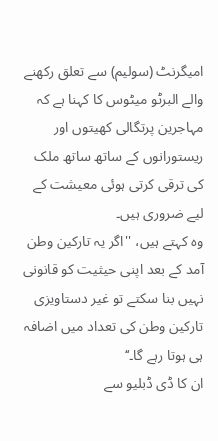امیگرنٹ (سولیم) سے تعلق رکھنے والے البرٹو میٹوس کا کہنا ہے کہ مہاجرین پرتگالی کھیتوں اور ریستورانوں کے ساتھ ساتھ ملک کی ترقی کرتی ہوئی معیشت کے لیے ضروری ہیں۔
وہ کہتے ہیں، ''اگر یہ تارکین وطن آمد کے بعد اپنی حیثیت کو قانونی نہیں بنا سکتے تو غیر دستاویزی تارکین وطن کی تعداد میں اضافہ ہی ہوتا رہے گا۔‘‘
ان کا ڈی ڈبلیو سے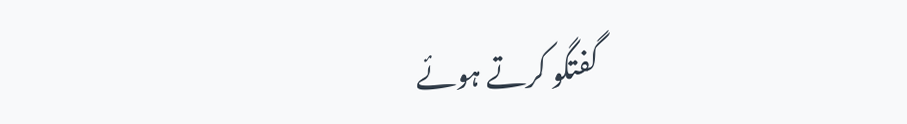گفتگو کرتے ہوئے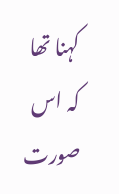کہنا تھا کہ اس صورت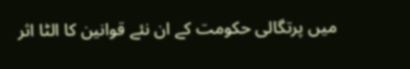میں پرتگالی حکومت کے ان نئے قوانین کا الٹا اثر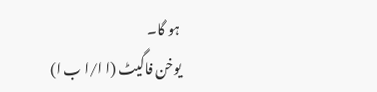ہو گا۔
یوخن فاگیٹ (ا ا/ا ب ا)